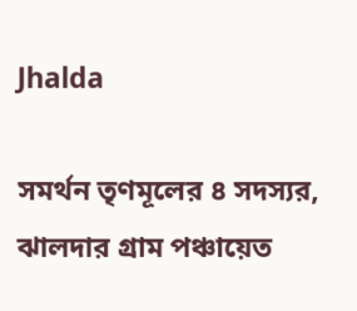Jhalda

সমর্থন তৃণমূলের ৪ সদস্যর, ঝালদার গ্রাম পঞ্চায়েত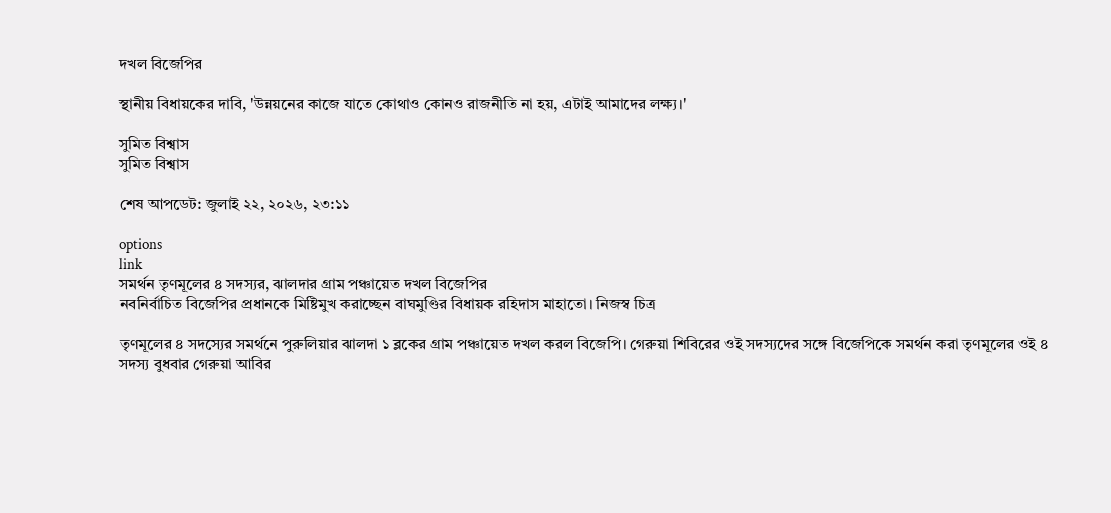দখল বিজেপির

স্থানীয় বিধায়কের দাবি, 'উন্নয়নের কাজে যাতে কোথাও কোনও রাজনীতি না হয়, এটাই আমাদের লক্ষ্য।'

সুমিত বিশ্বাস
সুমিত বিশ্বাস

শেষ আপডেট: জুলাই ২২, ২০২৬, ২৩:১১

options
link
সমর্থন তৃণমূলের ৪ সদস্যর, ঝালদার গ্রাম পঞ্চায়েত দখল বিজেপির
নবনির্বাচিত বিজেপির প্রধানকে মিষ্টিমুখ করাচ্ছেন বাঘমুণ্ডির বিধায়ক রহিদাস মাহাতো। নিজস্ব চিত্র

তৃণমূলের ৪ সদস্যের সমর্থনে পুরুলিয়ার ঝালদা ১ ব্লকের গ্রাম পঞ্চায়েত দখল করল বিজেপি। গেরুয়া শিবিরের ওই সদস্যদের সঙ্গে বিজেপিকে সমর্থন করা তৃণমূলের ওই ৪ সদস্য বুধবার গেরুয়া আবির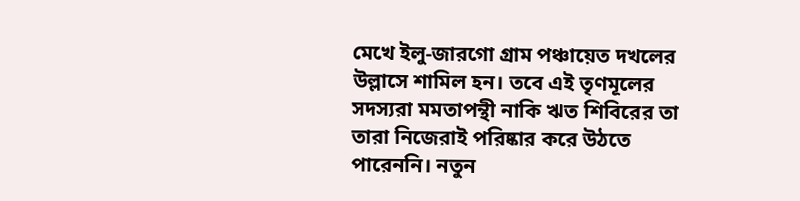মেখে ইলু-জারগো গ্রাম পঞ্চায়েত দখলের উল্লাসে শামিল হন। তবে এই তৃণমূলের সদস্যরা মমতাপন্থী নাকি ঋত শিবিরের তা তারা নিজেরাই পরিষ্কার করে উঠতে পারেননি। নতুন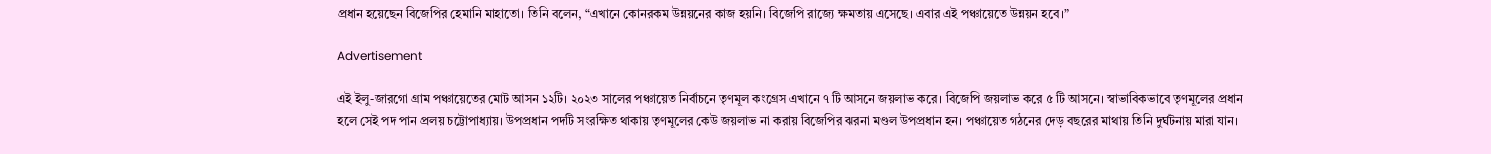প্রধান হয়েছেন বিজেপির হেমানি মাহাতো। তিনি বলেন, “এখানে কোনরকম উন্নয়নের কাজ হয়নি। বিজেপি রাজ্যে ক্ষমতায় এসেছে। এবার এই পঞ্চায়েতে উন্নয়ন হবে।”

Advertisement

এই ইলু-জারগো গ্রাম পঞ্চায়েতের মোট আসন ১২টি। ২০২৩ সালের পঞ্চায়েত নির্বাচনে তৃণমূল কংগ্রেস এখানে ৭ টি আসনে জয়লাভ করে। বিজেপি জয়লাভ করে ৫ টি আসনে। স্বাভাবিকভাবে তৃণমূলের প্রধান হলে সেই পদ পান প্রলয় চট্টোপাধ্যায়। উপপ্রধান পদটি সংরক্ষিত থাকায় তৃণমূলের কেউ জয়লাভ না করায় বিজেপির ঝরনা মণ্ডল উপপ্রধান হন। পঞ্চায়েত গঠনের দেড় বছরের মাথায় তিনি দুর্ঘটনায় মারা যান।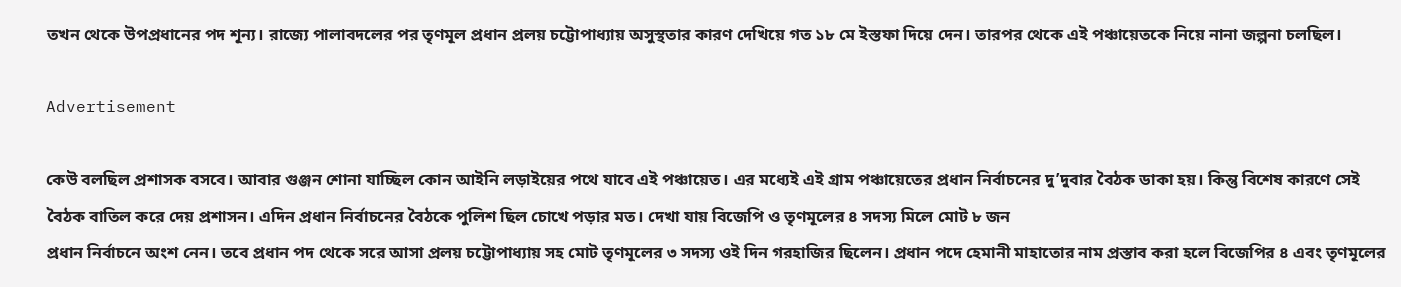তখন থেকে উপপ্রধানের পদ শূন্য। রাজ্যে পালাবদলের পর তৃণমূল প্রধান প্রলয় চট্টোপাধ্যায় অসুস্থতার কারণ দেখিয়ে গত ১৮ মে ইস্তফা দিয়ে দেন। তারপর থেকে এই পঞ্চায়েতকে নিয়ে নানা জল্পনা চলছিল।

Advertisement

কেউ বলছিল প্রশাসক বসবে। আবার গুঞ্জন শোনা যাচ্ছিল কোন আইনি লড়াইয়ের পথে যাবে এই পঞ্চায়েত। এর মধ্যেই এই গ্রাম পঞ্চায়েতের প্রধান নির্বাচনের দু’দুবার বৈঠক ডাকা হয়। কিন্তু বিশেষ কারণে সেই বৈঠক বাতিল করে দেয় প্রশাসন। এদিন প্রধান নির্বাচনের বৈঠকে পুলিশ ছিল চোখে পড়ার মত। দেখা যায় বিজেপি ও তৃণমূলের ৪ সদস্য মিলে মোট ৮ জন
প্রধান নির্বাচনে অংশ নেন। তবে প্রধান পদ থেকে সরে আসা প্রলয় চট্টোপাধ্যায় সহ মোট তৃণমূলের ৩ সদস্য ওই দিন গরহাজির ছিলেন। প্রধান পদে হেমানী মাহাতোর নাম প্রস্তাব করা হলে বিজেপির ৪ এবং তৃণমূলের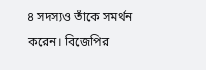৪ সদস্যও তাঁকে সমর্থন করেন। বিজেপির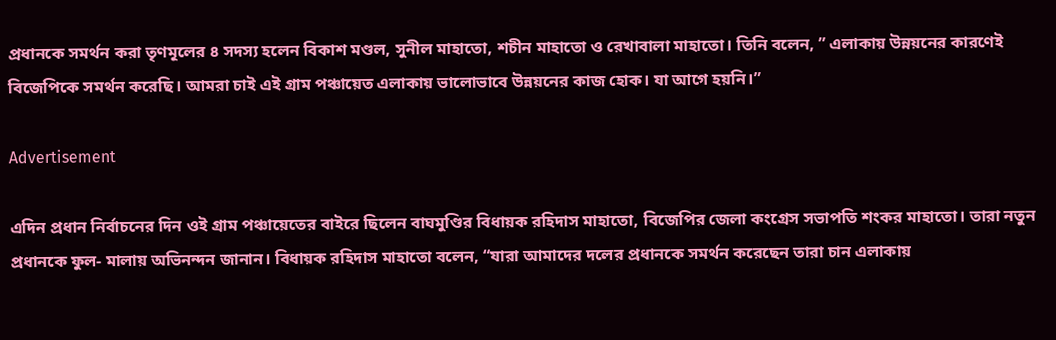প্রধানকে সমর্থন করা তৃণমূলের ৪ সদস্য হলেন বিকাশ মণ্ডল, সুনীল মাহাতো, শচীন মাহাতো ও রেখাবালা মাহাতো। তিনি বলেন, ” এলাকায় উন্নয়নের কারণেই বিজেপিকে সমর্থন করেছি। আমরা চাই এই গ্রাম পঞ্চায়েত এলাকায় ভালোভাবে উন্নয়নের কাজ হোক। যা আগে হয়নি।”

Advertisement

এদিন প্রধান নির্বাচনের দিন ওই গ্রাম পঞ্চায়েতের বাইরে ছিলেন বাঘমুণ্ডির বিধায়ক রহিদাস মাহাতো, বিজেপির জেলা কংগ্রেস সভাপতি শংকর মাহাতো। তারা নতুন প্রধানকে ফুল- মালায় অভিনন্দন জানান। বিধায়ক রহিদাস মাহাতো বলেন, “যারা আমাদের দলের প্রধানকে সমর্থন করেছেন তারা চান এলাকায়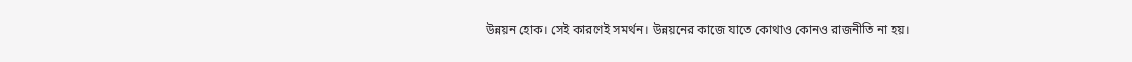উন্নয়ন হোক। সেই কারণেই সমর্থন। উন্নয়নের কাজে যাতে কোথাও কোনও রাজনীতি না হয়।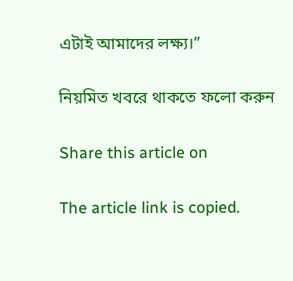এটাই আমাদের লক্ষ্য।”

নিয়মিত খবরে থাকতে ফলো করুন

Share this article on

The article link is copied.